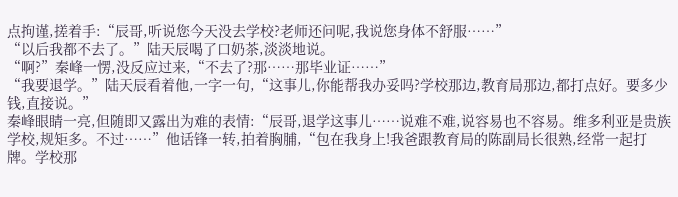点拘谨,搓着手:“辰哥,听说您今天没去学校?老师还问呢,我说您身体不舒服……”
“以后我都不去了。”陆天辰喝了口奶茶,淡淡地说。
“啊?”秦峰一愣,没反应过来,“不去了?那……那毕业证……”
“我要退学。”陆天辰看着他,一字一句,“这事儿,你能帮我办妥吗?学校那边,教育局那边,都打点好。要多少钱,直接说。”
秦峰眼睛一亮,但随即又露出为难的表情:“辰哥,退学这事儿……说难不难,说容易也不容易。维多利亚是贵族学校,规矩多。不过……”他话锋一转,拍着胸脯,“包在我身上!我爸跟教育局的陈副局长很熟,经常一起打牌。学校那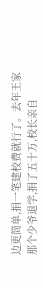边更简单,捐一笔建校费就行了。去年王家那个少爷退学,捐了五十万,校长亲自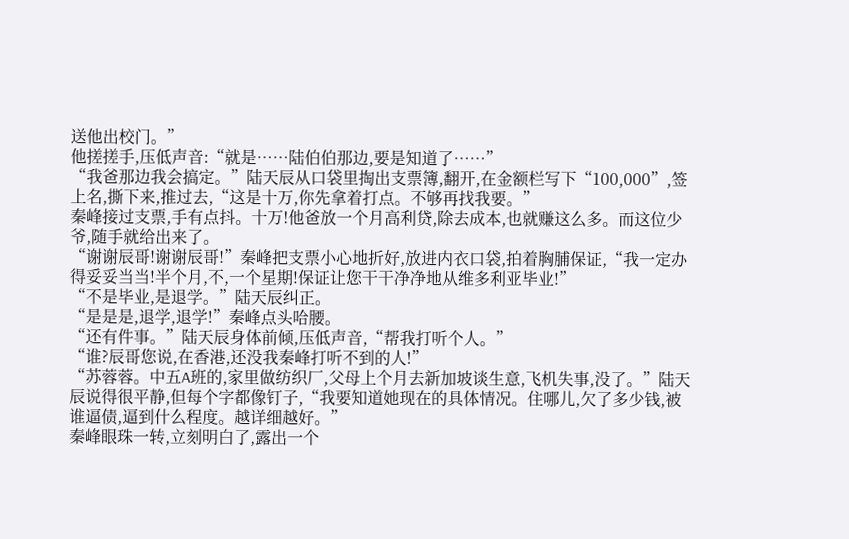送他出校门。”
他搓搓手,压低声音:“就是……陆伯伯那边,要是知道了……”
“我爸那边我会搞定。”陆天辰从口袋里掏出支票簿,翻开,在金额栏写下“100,000”,签上名,撕下来,推过去,“这是十万,你先拿着打点。不够再找我要。”
秦峰接过支票,手有点抖。十万!他爸放一个月高利贷,除去成本,也就赚这么多。而这位少爷,随手就给出来了。
“谢谢辰哥!谢谢辰哥!”秦峰把支票小心地折好,放进内衣口袋,拍着胸脯保证,“我一定办得妥妥当当!半个月,不,一个星期!保证让您干干净净地从维多利亚毕业!”
“不是毕业,是退学。”陆天辰纠正。
“是是是,退学,退学!”秦峰点头哈腰。
“还有件事。”陆天辰身体前倾,压低声音,“帮我打听个人。”
“谁?辰哥您说,在香港,还没我秦峰打听不到的人!”
“苏蓉蓉。中五A班的,家里做纺织厂,父母上个月去新加坡谈生意,飞机失事,没了。”陆天辰说得很平静,但每个字都像钉子,“我要知道她现在的具体情况。住哪儿,欠了多少钱,被谁逼债,逼到什么程度。越详细越好。”
秦峰眼珠一转,立刻明白了,露出一个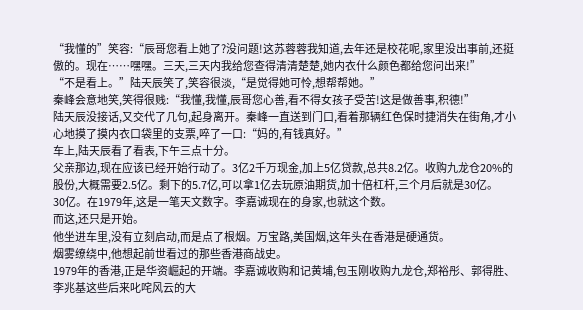“我懂的”笑容:“辰哥您看上她了?没问题!这苏蓉蓉我知道,去年还是校花呢,家里没出事前,还挺傲的。现在……嘿嘿。三天,三天内我给您查得清清楚楚,她内衣什么颜色都给您问出来!”
“不是看上。”陆天辰笑了,笑容很淡,“是觉得她可怜,想帮帮她。”
秦峰会意地笑,笑得很贱:“我懂,我懂,辰哥您心善,看不得女孩子受苦!这是做善事,积德!”
陆天辰没接话,又交代了几句,起身离开。秦峰一直送到门口,看着那辆红色保时捷消失在街角,才小心地摸了摸内衣口袋里的支票,啐了一口:“妈的,有钱真好。”
车上,陆天辰看了看表,下午三点十分。
父亲那边,现在应该已经开始行动了。3亿2千万现金,加上5亿贷款,总共8.2亿。收购九龙仓20%的股份,大概需要2.5亿。剩下的5.7亿,可以拿1亿去玩原油期货,加十倍杠杆,三个月后就是30亿。
30亿。在1979年,这是一笔天文数字。李嘉诚现在的身家,也就这个数。
而这,还只是开始。
他坐进车里,没有立刻启动,而是点了根烟。万宝路,美国烟,这年头在香港是硬通货。
烟雾缭绕中,他想起前世看过的那些香港商战史。
1979年的香港,正是华资崛起的开端。李嘉诚收购和记黄埔,包玉刚收购九龙仓,郑裕彤、郭得胜、李兆基这些后来叱咤风云的大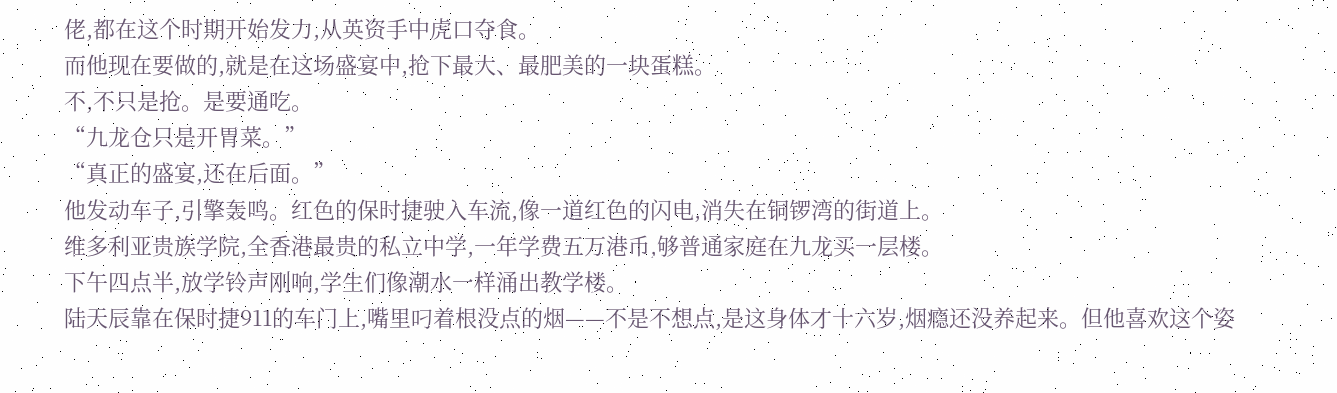佬,都在这个时期开始发力,从英资手中虎口夺食。
而他现在要做的,就是在这场盛宴中,抢下最大、最肥美的一块蛋糕。
不,不只是抢。是要通吃。
“九龙仓只是开胃菜。”
“真正的盛宴,还在后面。”
他发动车子,引擎轰鸣。红色的保时捷驶入车流,像一道红色的闪电,消失在铜锣湾的街道上。
维多利亚贵族学院,全香港最贵的私立中学,一年学费五万港币,够普通家庭在九龙买一层楼。
下午四点半,放学铃声刚响,学生们像潮水一样涌出教学楼。
陆天辰靠在保时捷911的车门上,嘴里叼着根没点的烟——不是不想点,是这身体才十六岁,烟瘾还没养起来。但他喜欢这个姿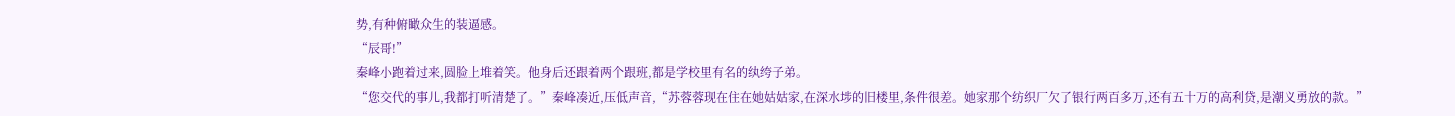势,有种俯瞰众生的装逼感。
“辰哥!”
秦峰小跑着过来,圆脸上堆着笑。他身后还跟着两个跟班,都是学校里有名的纨绔子弟。
“您交代的事儿,我都打听清楚了。”秦峰凑近,压低声音,“苏蓉蓉现在住在她姑姑家,在深水埗的旧楼里,条件很差。她家那个纺织厂欠了银行两百多万,还有五十万的高利贷,是潮义勇放的款。”